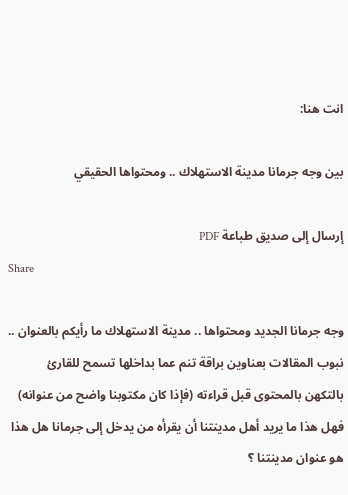انت هنا:

بين وجه جرمانا مدينة الاستهلاك .. ومحتواها الحقيقي

إرسال إلى صديق طباعة PDF
Share

وجه جرمانا الجديد ومحتواها .. مدينة الاستهلاك ما رأيكم بالعنوان .. نبوب المقالات بعناوين براقة تنم عما بداخلها تسمح للقارئ بالتكهن بالمحتوى قبل قراءته (فإذا كان مكتوبنا واضح من عنوانه) فهل هذا ما يريد أهل مدينتنا أن يقرأه من يدخل إلى جرمانا هل هذا هو عنوان مدينتنا ؟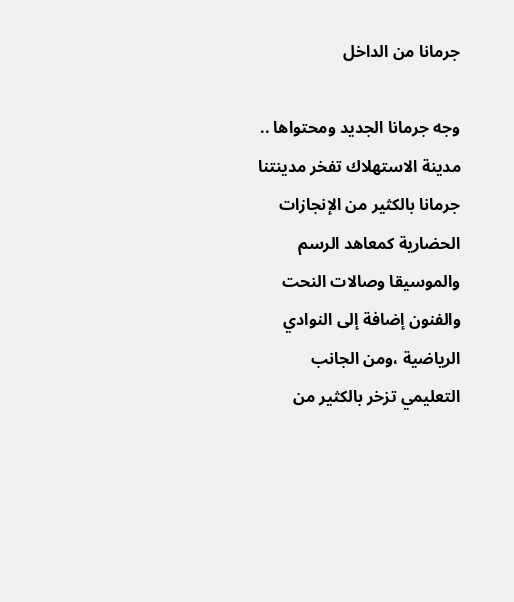جرمانا من الداخل

وجه جرمانا الجديد ومحتواها .. مدينة الاستهلاك تفخر مدينتنا جرمانا بالكثير من الإنجازات الحضارية كمعاهد الرسم والموسيقا وصالات النحت والفنون إضافة إلى النوادي الرياضية ،ومن الجانب التعليمي تزخر بالكثير من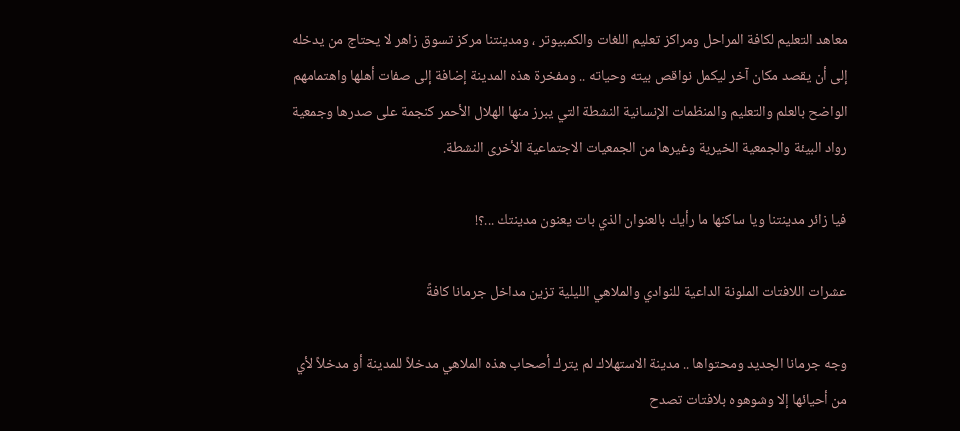معاهد التعليم لكافة المراحل ومراكز تعليم اللغات والكمبيوتر ، ومدينتنا مركز تسوق زاهر لا يحتاج من يدخله إلى أن يقصد مكان آخر ليكمل نواقص بيته وحياته .. ومفخرة هذه المدينة إضافة إلى صفات أهلها واهتمامهم الواضح بالعلم والتعليم والمنظمات الإنسانية النشطة التي يبرز منها الهلال الأحمر كنجمة على صدرها وجمعية رواد البيئة والجمعية الخيرية وغيرها من الجمعيات الاجتماعية الأخرى النشطة.

فيا زائر مدينتنا ويا ساكنها ما رأيك بالعنوان الذي بات يعنون مدينتك ...؟!

عشرات اللافتات الملونة الداعية للنوادي والملاهي الليلية تزين مداخل جرمانا كافةً

وجه جرمانا الجديد ومحتواها .. مدينة الاستهلاك لم يترك أصحاب هذه الملاهي مدخلاً للمدينة أو مدخلاً لأي من أحيائها إلا وشوهوه بلافتات تصدح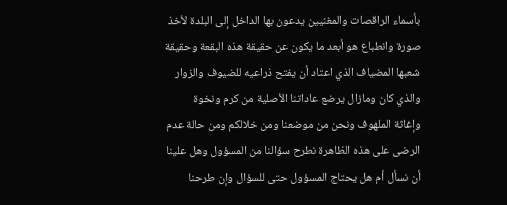بأسماء الراقصات والمغنيين يدعون بها الداخل إلى البلدة لأخذ صورة وانطباع هو أبعد ما يكون عن حقيقة هذه البقعة وحقيقة شعبها المضياف الذي اعتاد أن يفتح ذراعيه للضيوف والزوار والذي كان ومازال يرضع عاداتنا الأصلية من كرم ونخوة وإغاثة الملهوف ونحن من موضعنا ومن خلالكم ومن حالة عدم الرضى على هذه الظاهرة نطرح سؤالنا من المسؤول وهل علينا أن نسأل أم هل يحتاج المسؤول حتى للسؤال وإن طرحنا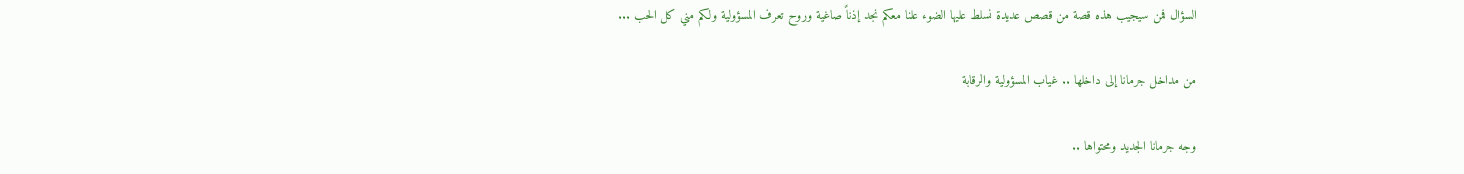السؤال فمن سيجيب هذه قصة من قصص عديدة نسلط عليها الضوء علنا معكم نجد إذناً صاغية وروح تعرف المسؤولية ولكم مني كل الحب ...

من مداخل جرمانا إلى داخلها .. غياب المسؤولية والرقابة

وجه جرمانا الجديد ومحتواها ..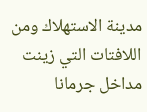مدينة الاستهلاك ومن اللافتات التي زينت مداخل جرمانا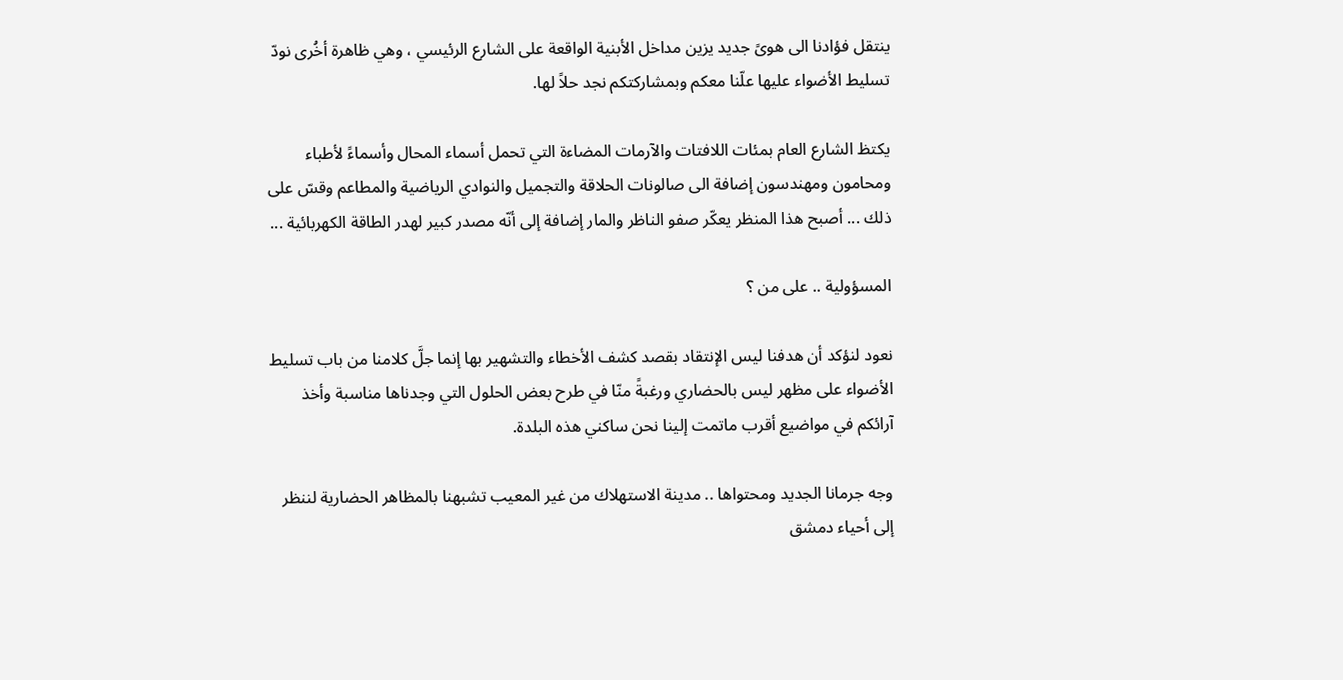ينتقل فؤادنا الى هوىً جديد يزين مداخل الأبنية الواقعة على الشارع الرئيسي ، وهي ظاهرة أخُرى نودّ تسليط الأضواء عليها علّنا معكم وبمشاركتكم نجد حلاً لها.

يكتظ الشارع العام بمئات اللافتات والآرمات المضاءة التي تحمل أسماء المحال وأسماءً لأطباء ومحامون ومهندسون إضافة الى صالونات الحلاقة والتجميل والنوادي الرياضية والمطاعم وقسّ على ذلك ... أصبح هذا المنظر يعكّر صفو الناظر والمار إضافة إلى أنّه مصدر كبير لهدر الطاقة الكهربائية ...

المسؤولية .. على من ؟

نعود لنؤكد أن هدفنا ليس الإنتقاد بقصد كشف الأخطاء والتشهير بها إنما جلَّ كلامنا من باب تسليط الأضواء على مظهر ليس بالحضاري ورغبةً منّا في طرح بعض الحلول التي وجدناها مناسبة وأخذ آرائكم في مواضيع أقرب ماتمت إلينا نحن ساكني هذه البلدة.

وجه جرمانا الجديد ومحتواها .. مدينة الاستهلاك من غير المعيب تشبهنا بالمظاهر الحضارية لننظر إلى أحياء دمشق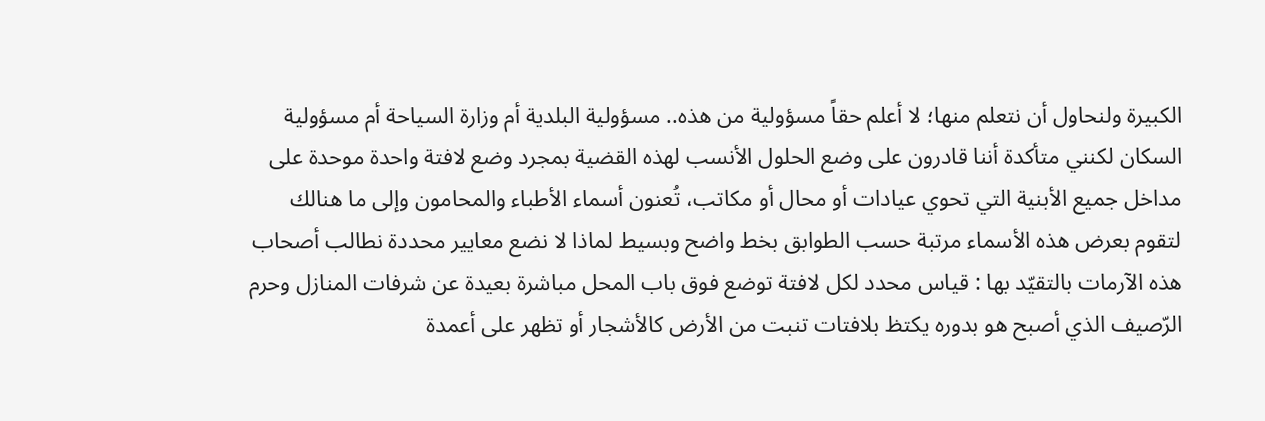الكبيرة ولنحاول أن نتعلم منها؛ لا أعلم حقاً مسؤولية من هذه.. مسؤولية البلدية أم وزارة السياحة أم مسؤولية السكان لكنني متأكدة أننا قادرون على وضع الحلول الأنسب لهذه القضية بمجرد وضع لافتة واحدة موحدة على مداخل جميع الأبنية التي تحوي عيادات أو محال أو مكاتب، تُعنون أسماء الأطباء والمحامون وإلى ما هنالك لتقوم بعرض هذه الأسماء مرتبة حسب الطوابق بخط واضح وبسيط لماذا لا نضع معايير محددة نطالب أصحاب هذه الآرمات بالتقيّد بها : قياس محدد لكل لافتة توضع فوق باب المحل مباشرة بعيدة عن شرفات المنازل وحرم الرّصيف الذي أصبح هو بدوره يكتظ بلافتات تنبت من الأرض كالأشجار أو تظهر على أعمدة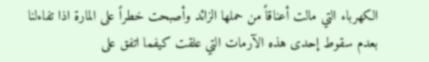الكهرباء التي مالت أعناقاً من حملها الزائد وأصبحت خطراً على المارة اذا تفاءلنا بعدم سقوط إحدى هذه الآرمات التي علقت كيفما اتفق على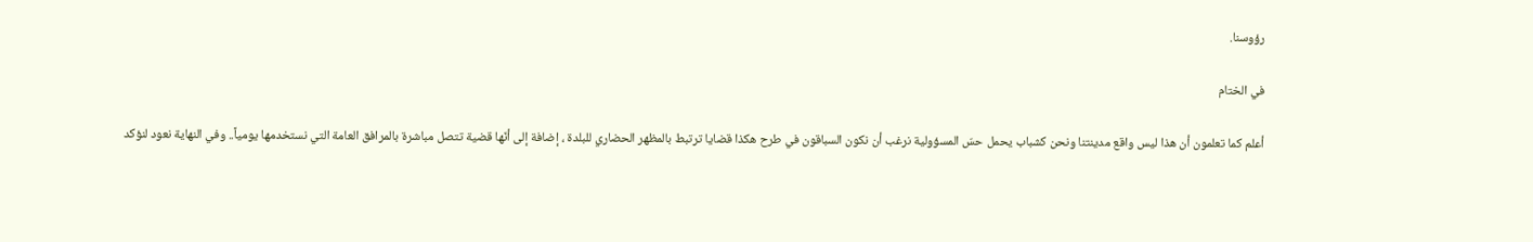رؤوسنا.

في الختام

أعلم كما تعلمون أن هذا ليس واقع مدينتنا ونحن كشباب يحمل حسّ المسؤولية نرغب أن نكون السباقون في طرح هكذا قضايا ترتبط بالمظهر الحضاري للبلدة ، إضافة إلى أنّها قضية تتصل مباشرة بالمرافق العامة التي نستخدمها يومياً.. وفي النهاية نعود لنؤكد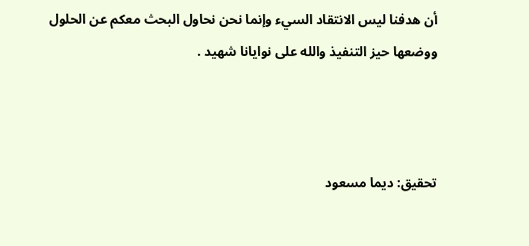أن هدفنا ليس الانتقاد السيء وإنما نحن نحاول البحث معكم عن الحلول ووضعها حيز التنفيذ والله على نوايانا شهيد .



تحقيق: ديما مسعود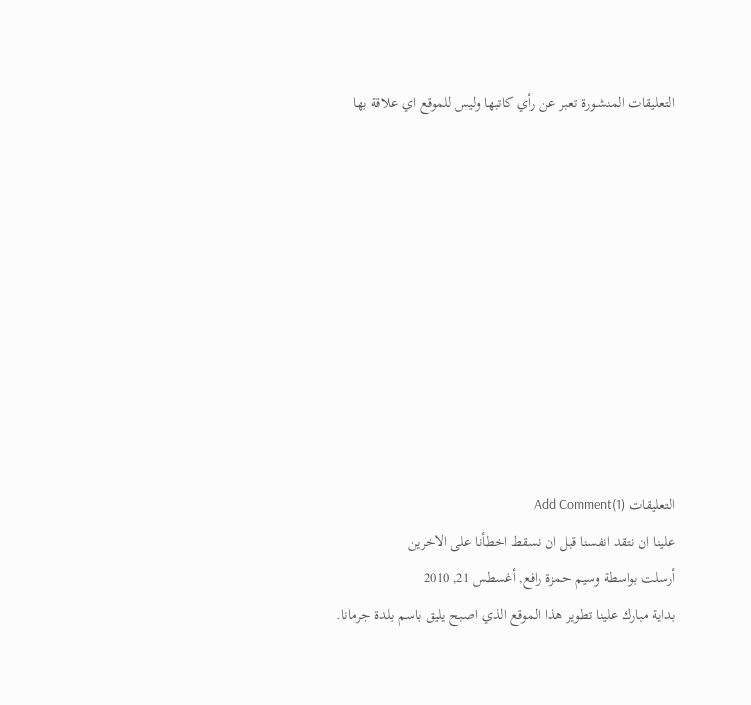التعليقات المنشـورة تعبر عن رأي كاتبها وليس للموقع اي علاقة بها










التعليقات (1)Add Comment
علينا ان نتقد انفسنا قبل ان نسقط اخطأنا على الاخرين
أرسلت بواسطة وسيم حمزة رافع, أغسطس 21, 2010
بداية مبارك علينا تطوير هذا الموقع الذي اصبح يليق باسم بلدة جرمانا.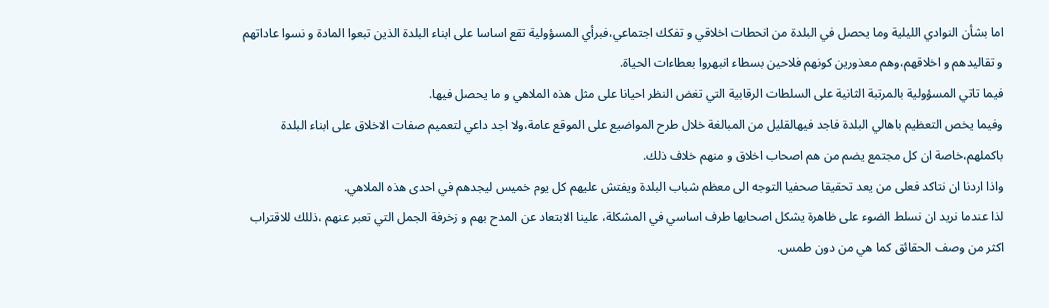اما بشأن النوادي الليلية وما يحصل في البلدة من انحطات اخلاقي و تفكك اجتماعي،فبرأي المسؤولية تقع اساسا على ابناء البلدة الذين تبعوا المادة و نسوا عاداتهم و تقاليدهم و اخلاقهم،وهم معذورين كونهم فلاحين بسطاء انبهروا بعطاءات الحياة.
فيما تاتي المسؤولية بالمرتبة الثانية على السلطات الرقابية التي تغض النظر احيانا على مثل هذه الملاهي و ما يحصل فيها.
وفيما يخص التعظيم باهالي البلدة فاجد فيهالقليل من المبالغة خلال طرح المواضيع على الموقع عامة،ولا اجد داعي لتعميم صفات الاخلاق على ابناء البلدة باكملهم،خاصة ان كل مجتمع يضم من هم اصحاب اخلاق و منهم خلاف ذلك.
واذا اردنا ان نتاكد فعلى من يعد تحقيقا صحفيا التوجه الى معظم شباب البلدة ويفتش عليهم كل يوم خميس ليجدهم في احدى هذه الملاهي.
لذا عندما نريد ان نسلط الضوء على ظاهرة يشكل اصحابها طرف اساسي في المشكلة، علينا الابتعاد عن المدح بهم و زخرفة الجمل التي تعبر عنهم ،ذللك للاقتراب اكثر من وصف الحقائق كما هي من دون طمس.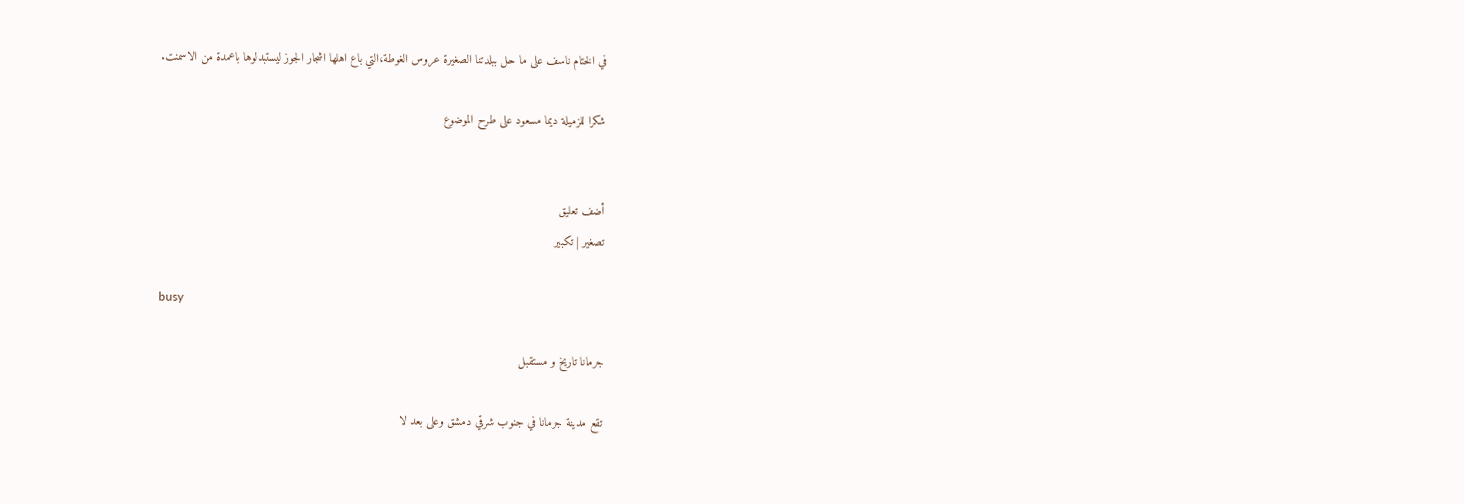في الختام ناسف على ما حل ببلدتنا الصغيرة عروس الغوطة،التي باع اهلها اشجار الجوز ليستبدلوها باعمدة من الاسمنت.

شكرا للزميلة ديما مسعود على طرح الموضوع


أضف تعليق
تصغير | تكبير

busy

جرمانا تاريخ و مستقبل

تقع مدينة جرمانا في جنوب شرقي دمشق وعلى بعد لا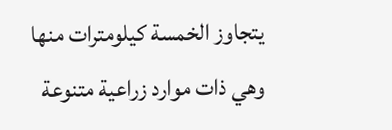يتجاوز الخمسة كيلومترات منها وهي ذات موارد زراعية متنوعة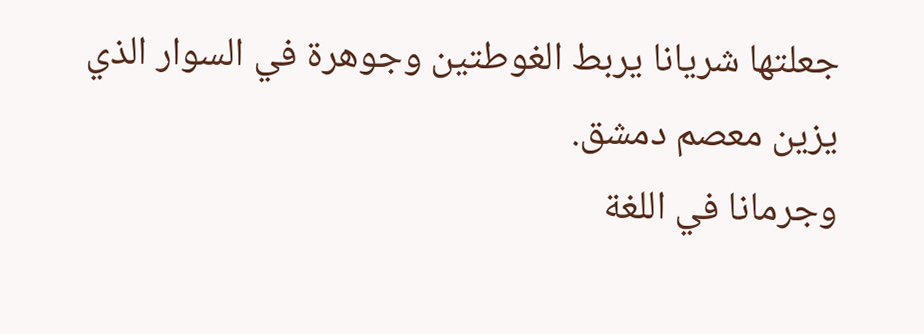جعلتها شريانا يربط الغوطتين وجوهرة في السوار الذي يزين معصم دمشق.
وجرمانا في اللغة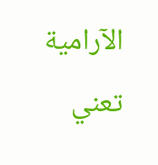الآرامية تعني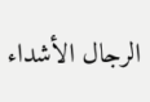الرجال الأشداء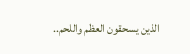الذين يسحقون العظم واللحم..